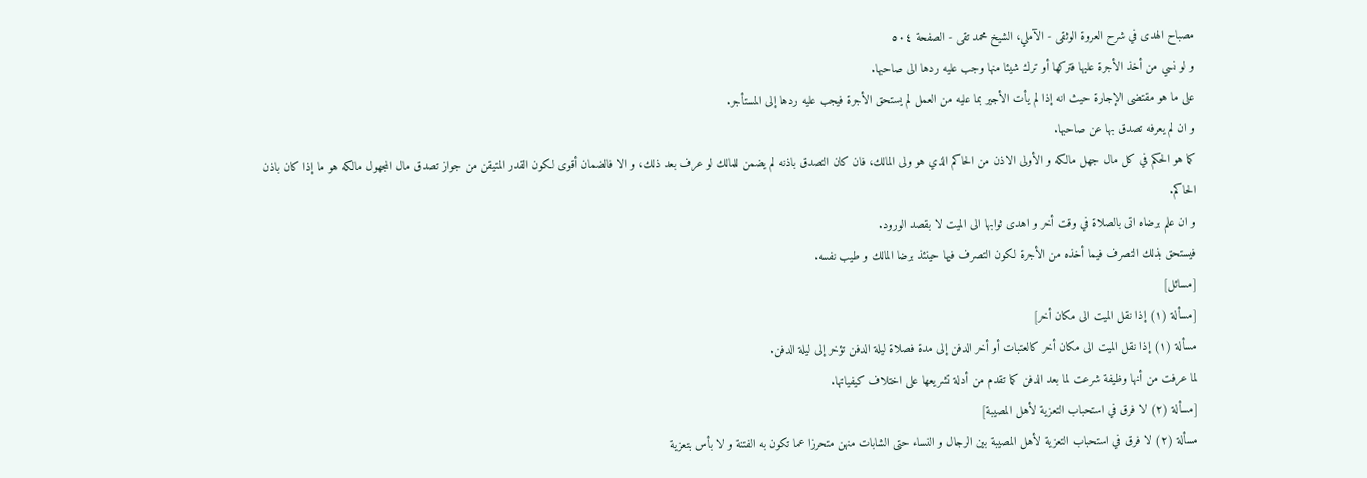مصباح الهدى في شرح العروة الوثقى - الآملي، الشيخ محمد تقى - الصفحة ٥٠٤
و لو نسي من أخذ الأجرة عليها فتركها أو ترك شيئا منها وجب عليه ردها الى صاحبها.
على ما هو مقتضى الإجارة حيث انه إذا لم يأت الأجير بما عليه من العمل لم يستحق الأجرة فيجب عليه ردها إلى المستأجر.
و ان لم يعرفه تصدق بها عن صاحبها.
كما هو الحكم في كل مال جهل مالكه و الأولى الاذن من الحاكم الذي هو ولى المالك، فان كان التصدق باذنه لم يضمن للمالك لو عرف بعد ذلك، و الا فالضمان أقوى لكون القدر المتيقن من جواز تصدق مال المجهول مالكه هو ما إذا كان باذن الحاكم.
و ان علم برضاه اتى بالصلاة في وقت أخر و اهدى ثوابها الى الميت لا بقصد الورود.
فيستحق بذلك التصرف فيما أخذه من الأجرة لكون التصرف فيها حينئذ برضا المالك و طيب نفسه.
[مسائل]
[مسألة (١) إذا نقل الميت الى مكان أخر]
مسألة (١) إذا نقل الميت الى مكان أخر كالعتبات أو أخر الدفن إلى مدة فصلاة ليلة الدفن تؤخر إلى ليلة الدفن.
لما عرفت من أنها وظيفة شرعت لما بعد الدفن كما تقدم من أدلة تشريعها على اختلاف كيفياتها.
[مسألة (٢) لا فرق في استحباب التعزية لأهل المصيبة]
مسألة (٢) لا فرق في استحباب التعزية لأهل المصيبة بين الرجال و النساء حتى الشابات منهن متحرزا عما تكون به الفتنة و لا بأس بتعزية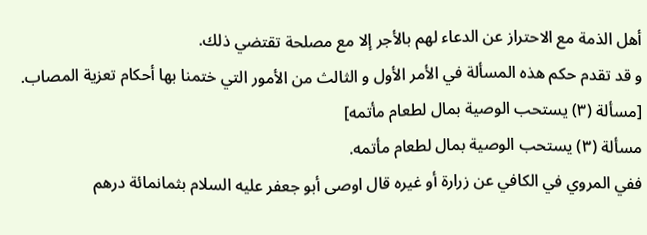أهل الذمة مع الاحتراز عن الدعاء لهم بالأجر إلا مع مصلحة تقتضي ذلك.
و قد تقدم حكم هذه المسألة في الأمر الأول و الثالث من الأمور التي ختمنا بها أحكام تعزية المصاب.
[مسألة (٣) يستحب الوصية بمال لطعام مأتمه]
مسألة (٣) يستحب الوصية بمال لطعام مأتمه.
ففي المروي في الكافي عن زرارة أو غيره قال اوصى أبو جعفر عليه السلام بثمانمائة درهم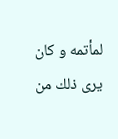لمأتمه و كان يرى ذلك من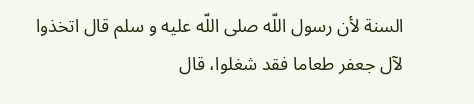السنة لأن رسول اللّه صلى اللّه عليه و سلم قال اتخذوا لآل جعفر طعاما فقد شغلوا، قال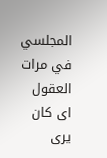المجلسي في مرات العقول اى كان يرى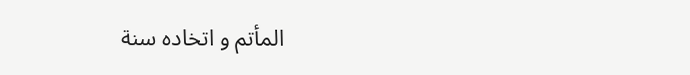المأتم و اتخاده سنة